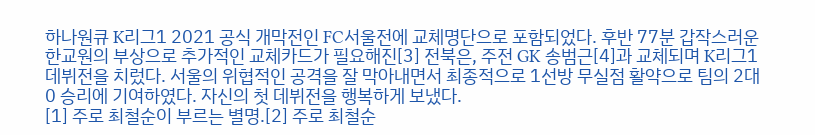하나원큐 K리그1 2021 공식 개막전인 FC서울전에 교체명단으로 포함되었다. 후반 77분 갑작스러운 한교원의 부상으로 추가적인 교체카드가 필요해진[3] 전북은, 주전 GK 송범근[4]과 교체되며 K리그1 데뷔전을 치렀다. 서울의 위협적인 공격을 잘 막아내면서 최종적으로 1선방 무실점 활약으로 팀의 2대0 승리에 기여하였다. 자신의 첫 데뷔전을 행복하게 보냈다.
[1] 주로 최철순이 부르는 별명.[2] 주로 최철순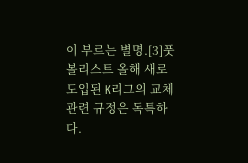이 부르는 별명.[3]풋볼리스트 올해 새로 도입된 K리그의 교체 관련 규정은 독특하다.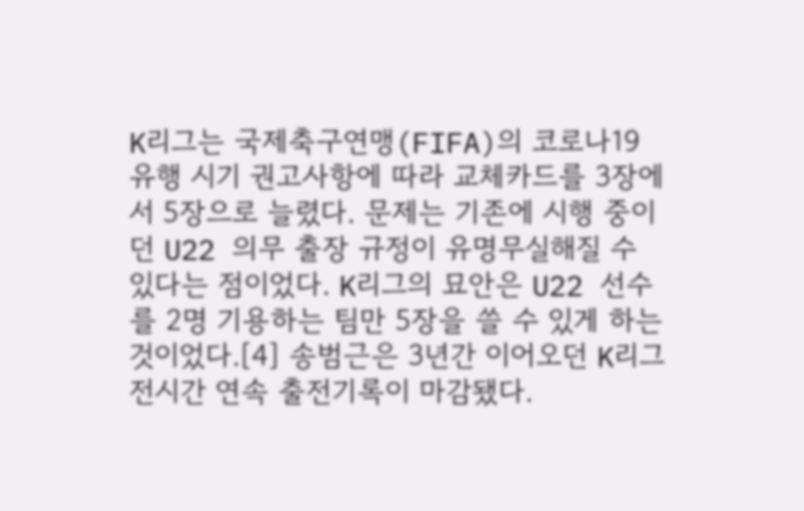K리그는 국제축구연맹(FIFA)의 코로나19 유행 시기 권고사항에 따라 교체카드를 3장에서 5장으로 늘렸다. 문제는 기존에 시행 중이던 U22 의무 출장 규정이 유명무실해질 수 있다는 점이었다. K리그의 묘안은 U22 선수를 2명 기용하는 팀만 5장을 쓸 수 있게 하는 것이었다.[4] 송범근은 3년간 이어오던 K리그 전시간 연속 출전기록이 마감됐다.